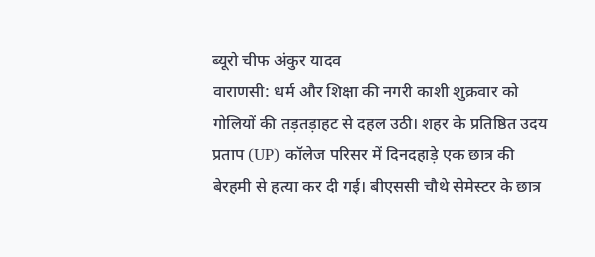ब्यूरो चीफ अंकुर यादव
वाराणसी: धर्म और शिक्षा की नगरी काशी शुक्रवार को गोलियों की तड़तड़ाहट से दहल उठी। शहर के प्रतिष्ठित उदय प्रताप (UP) कॉलेज परिसर में दिनदहाड़े एक छात्र की बेरहमी से हत्या कर दी गई। बीएससी चौथे सेमेस्टर के छात्र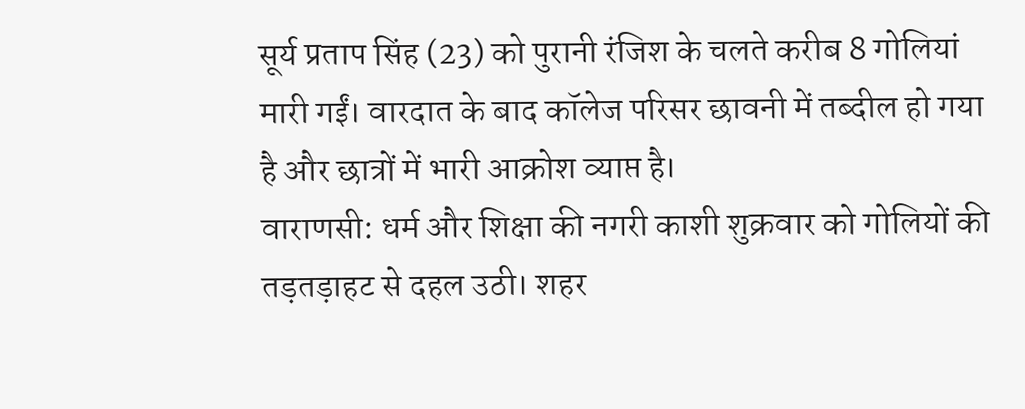सूर्य प्रताप सिंह (23) को पुरानी रंजिश के चलते करीब 8 गोलियां मारी गईं। वारदात के बाद कॉलेज परिसर छावनी में तब्दील हो गया है और छात्रों में भारी आक्रोश व्याप्त है।
वाराणसी: धर्म और शिक्षा की नगरी काशी शुक्रवार को गोलियों की तड़तड़ाहट से दहल उठी। शहर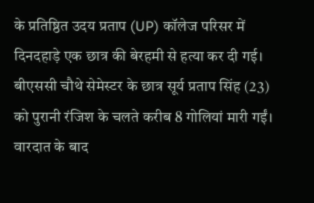के प्रतिष्ठित उदय प्रताप (UP) कॉलेज परिसर में दिनदहाड़े एक छात्र की बेरहमी से हत्या कर दी गई। बीएससी चौथे सेमेस्टर के छात्र सूर्य प्रताप सिंह (23) को पुरानी रंजिश के चलते करीब 8 गोलियां मारी गईं। वारदात के बाद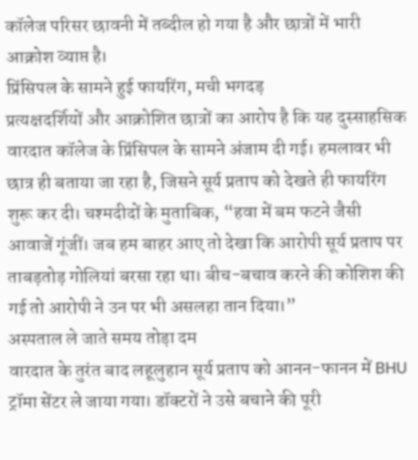कॉलेज परिसर छावनी में तब्दील हो गया है और छात्रों में भारी आक्रोश व्याप्त है।
प्रिंसिपल के सामने हुई फायरिंग, मची भगदड़
प्रत्यक्षदर्शियों और आक्रोशित छात्रों का आरोप है कि यह दुस्साहसिक वारदात कॉलेज के प्रिंसिपल के सामने अंजाम दी गई। हमलावर भी छात्र ही बताया जा रहा है, जिसने सूर्य प्रताप को देखते ही फायरिंग शुरू कर दी। चश्मदीदों के मुताबिक, “हवा में बम फटने जैसी आवाजें गूंजीं। जब हम बाहर आए तो देखा कि आरोपी सूर्य प्रताप पर ताबड़तोड़ गोलियां बरसा रहा था। बीच-बचाव करने की कोशिश की गई तो आरोपी ने उन पर भी असलहा तान दिया।”
अस्पताल ले जाते समय तोड़ा दम
वारदात के तुरंत बाद लहूलुहान सूर्य प्रताप को आनन-फानन में BHU ट्रॉमा सेंटर ले जाया गया। डॉक्टरों ने उसे बचाने की पूरी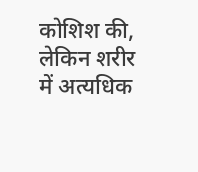कोशिश की, लेकिन शरीर में अत्यधिक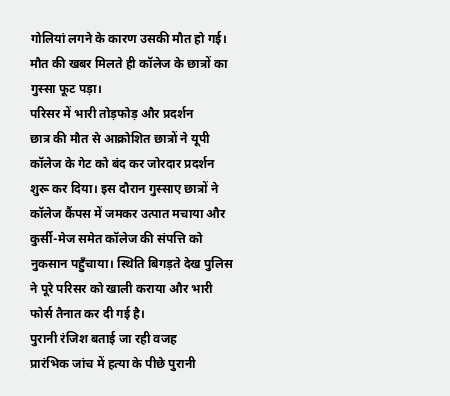गोलियां लगने के कारण उसकी मौत हो गई। मौत की खबर मिलते ही कॉलेज के छात्रों का गुस्सा फूट पड़ा।
परिसर में भारी तोड़फोड़ और प्रदर्शन
छात्र की मौत से आक्रोशित छात्रों ने यूपी कॉलेज के गेट को बंद कर जोरदार प्रदर्शन शुरू कर दिया। इस दौरान गुस्साए छात्रों ने कॉलेज कैंपस में जमकर उत्पात मचाया और कुर्सी-मेज समेत कॉलेज की संपत्ति को नुकसान पहुँचाया। स्थिति बिगड़ते देख पुलिस ने पूरे परिसर को खाली कराया और भारी फोर्स तैनात कर दी गई है।
पुरानी रंजिश बताई जा रही वजह
प्रारंभिक जांच में हत्या के पीछे पुरानी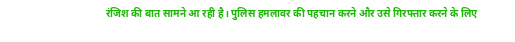रंजिश की बात सामने आ रही है। पुलिस हमलावर की पहचान करने और उसे गिरफ्तार करने के लिए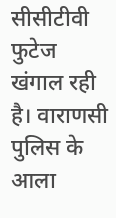सीसीटीवी फुटेज खंगाल रही है। वाराणसी पुलिस के आला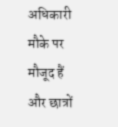अधिकारी मौके पर मौजूद हैं और छात्रों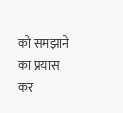को समझाने का प्रयास कर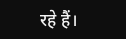रहे हैं।